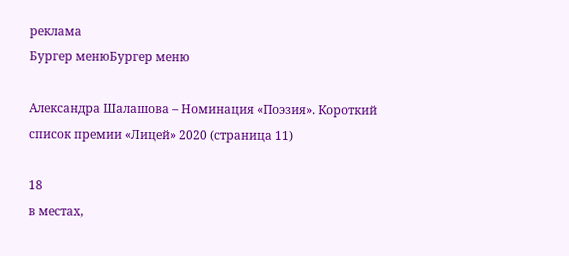реклама
Бургер менюБургер меню

Александра Шалашова – Номинация «Поэзия». Короткий список премии «Лицей» 2020 (страница 11)

18
в местах,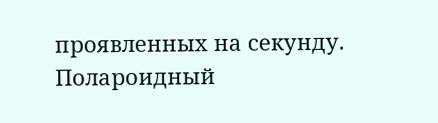проявленных на секунду. Полароидный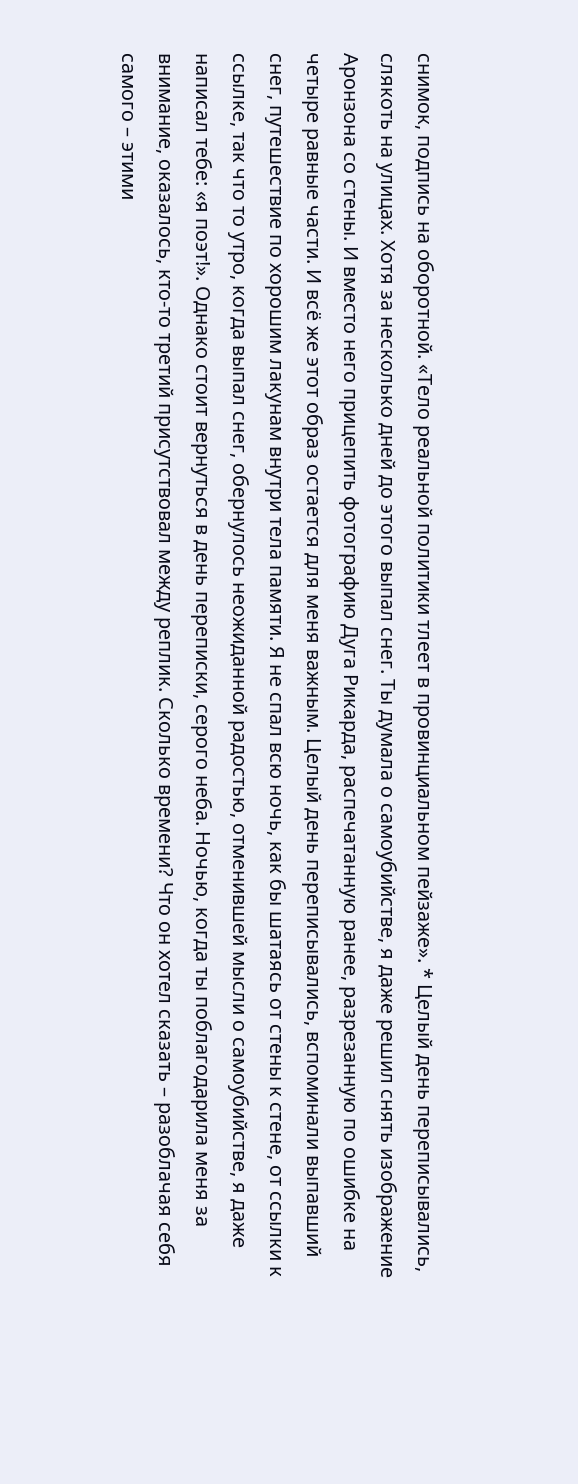снимок, подпись на оборотной. «Тело реальной политики тлеет в провинциальном пейзаже». * Целый день переписывались, слякоть на улицах. Хотя за несколько дней до этого выпал снег. Ты думала о самоубийстве, я даже решил снять изображение Аронзона со стены. И вместо него прицепить фотографию Дуга Рикарда, распечатанную ранее, разрезанную по ошибке на четыре равные части. И всё же этот образ остается для меня важным. Целый день переписывались, вспоминали выпавший снег, путешествие по хорошим лакунам внутри тела памяти. Я не спал всю ночь, как бы шатаясь от стены к стене, от ссылки к ссылке, так что то утро, когда выпал снег, обернулось неожиданной радостью, отменившей мысли о самоубийстве, я даже написал тебе: «я поэт!». Однако стоит вернуться в день переписки, серого неба. Ночью, когда ты поблагодарила меня за внимание, оказалось, кто-то третий присутствовал между реплик. Сколько времени? Что он хотел сказать – разоблачая себя самого – этими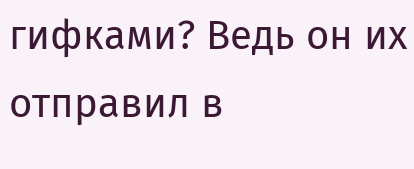гифками? Ведь он их отправил в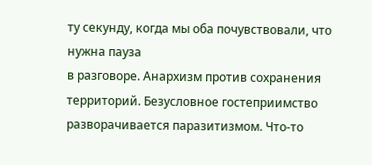ту секунду, когда мы оба почувствовали, что нужна пауза                                                                                        в разговоре. Анархизм против сохранения территорий. Безусловное гостеприимство разворачивается паразитизмом. Что-то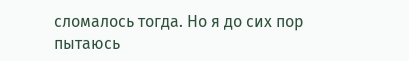сломалось тогда. Но я до сих пор пытаюсь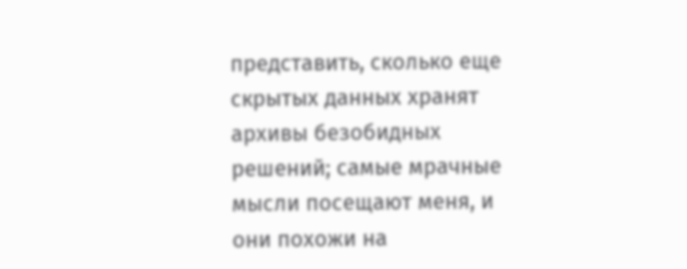представить, сколько еще скрытых данных хранят архивы безобидных решений; самые мрачные мысли посещают меня, и они похожи на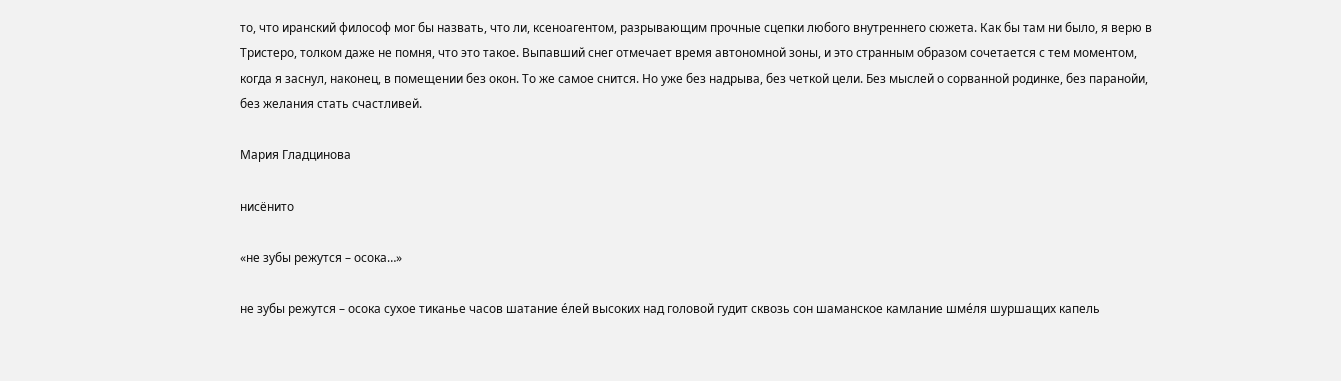то, что иранский философ мог бы назвать, что ли, ксеноагентом, разрывающим прочные сцепки любого внутреннего сюжета. Как бы там ни было, я верю в Тристеро, толком даже не помня, что это такое. Выпавший снег отмечает время автономной зоны, и это странным образом сочетается с тем моментом, когда я заснул, наконец, в помещении без окон. То же самое снится. Но уже без надрыва, без четкой цели. Без мыслей о сорванной родинке, без паранойи, без желания стать счастливей.

Мария Гладцинова

нисёнито

«не зубы режутся – осока…»

не зубы режутся – осока сухое тиканье часов шатание éлей высоких над головой гудит сквозь сон шаманское камлание шмéля шуршащих капель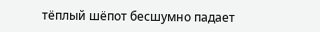тёплый шёпот бесшумно падает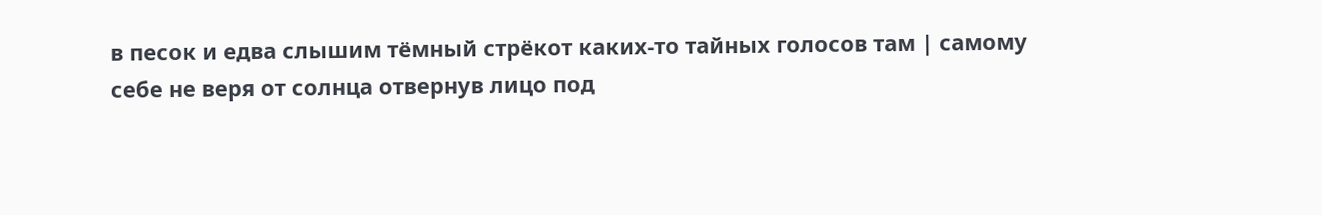в песок и едва слышим тёмный стрёкот каких-то тайных голосов там | самому себе не веря от солнца отвернув лицо под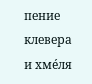пение клевера и хмéля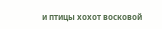и птицы хохот восковой